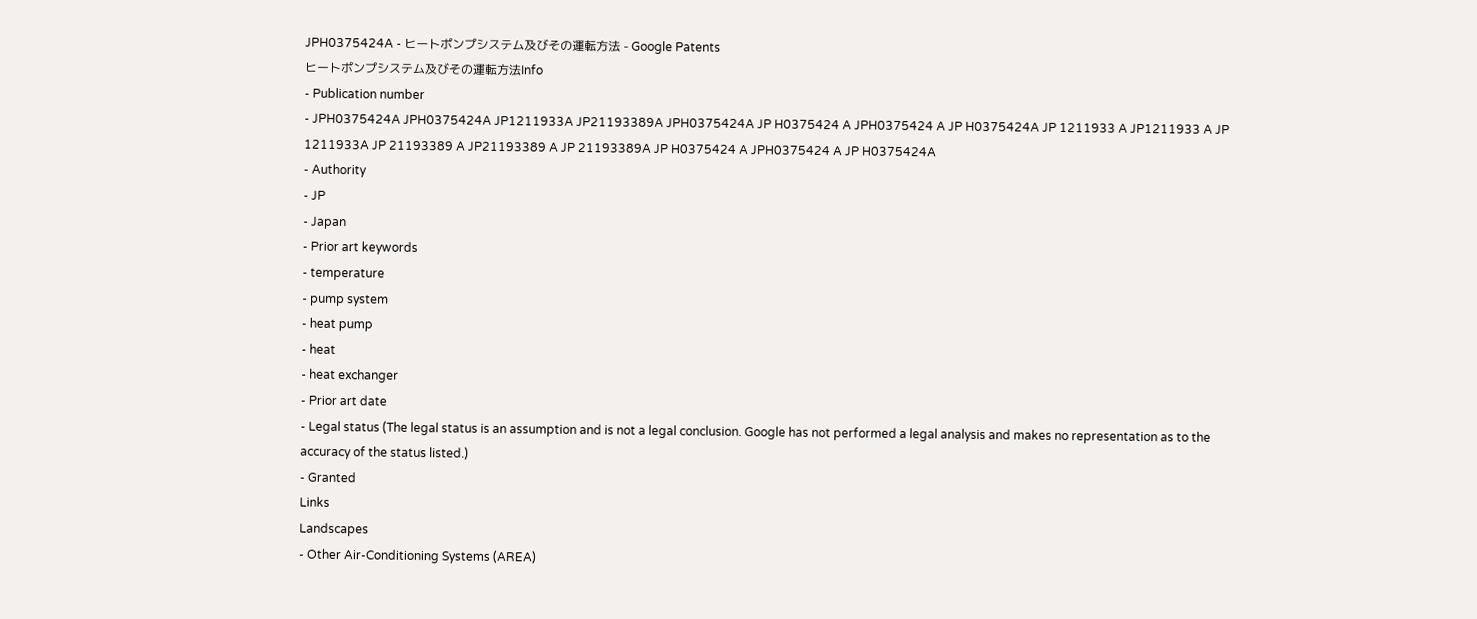JPH0375424A - ヒートポンプシステム及びその運転方法 - Google Patents
ヒートポンプシステム及びその運転方法Info
- Publication number
- JPH0375424A JPH0375424A JP1211933A JP21193389A JPH0375424A JP H0375424 A JPH0375424 A JP H0375424A JP 1211933 A JP1211933 A JP 1211933A JP 21193389 A JP21193389 A JP 21193389A JP H0375424 A JPH0375424 A JP H0375424A
- Authority
- JP
- Japan
- Prior art keywords
- temperature
- pump system
- heat pump
- heat
- heat exchanger
- Prior art date
- Legal status (The legal status is an assumption and is not a legal conclusion. Google has not performed a legal analysis and makes no representation as to the accuracy of the status listed.)
- Granted
Links
Landscapes
- Other Air-Conditioning Systems (AREA)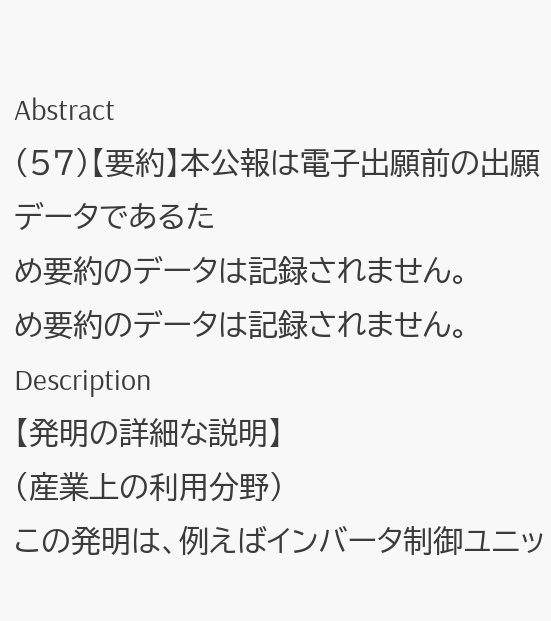Abstract
(57)【要約】本公報は電子出願前の出願データであるた
め要約のデータは記録されません。
め要約のデータは記録されません。
Description
【発明の詳細な説明】
(産業上の利用分野)
この発明は、例えばインバータ制御ユニッ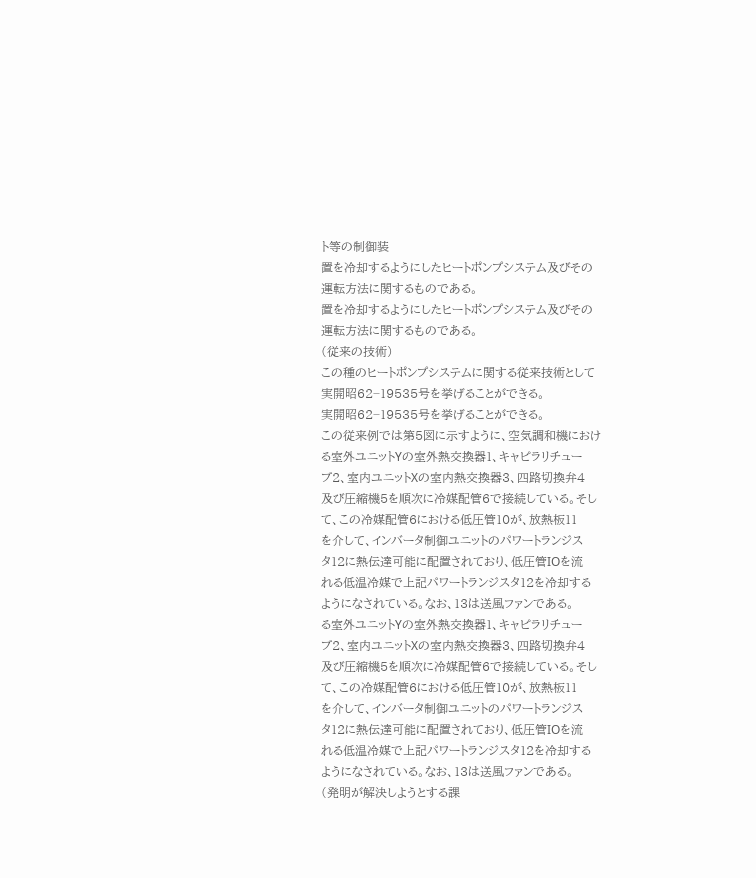ト等の制御装
置を冷却するようにしたヒートポンプシステム及びその
運転方法に関するものである。
置を冷却するようにしたヒートポンプシステム及びその
運転方法に関するものである。
(従来の技術)
この種のヒートポンプシステムに関する従来技術として
実開昭62−19535号を挙げることができる。
実開昭62−19535号を挙げることができる。
この従来例では第5図に示すように、空気調和機におけ
る室外ユニットYの室外熱交換器1、キャピラリチュー
ブ2、室内ユニットXの室内熱交換器3、四路切換弁4
及び圧縮機5を順次に冷媒配管6で接続している。そし
て、この冷媒配管6における低圧管10が、放熱板11
を介して、インバータ制御ユニットのパワートランジス
タ12に熱伝達可能に配置されており、低圧管IOを流
れる低温冷媒で上記パワートランジスタ12を冷却する
ようになされている。なお、13は送風ファンである。
る室外ユニットYの室外熱交換器1、キャピラリチュー
ブ2、室内ユニットXの室内熱交換器3、四路切換弁4
及び圧縮機5を順次に冷媒配管6で接続している。そし
て、この冷媒配管6における低圧管10が、放熱板11
を介して、インバータ制御ユニットのパワートランジス
タ12に熱伝達可能に配置されており、低圧管IOを流
れる低温冷媒で上記パワートランジスタ12を冷却する
ようになされている。なお、13は送風ファンである。
(発明が解決しようとする課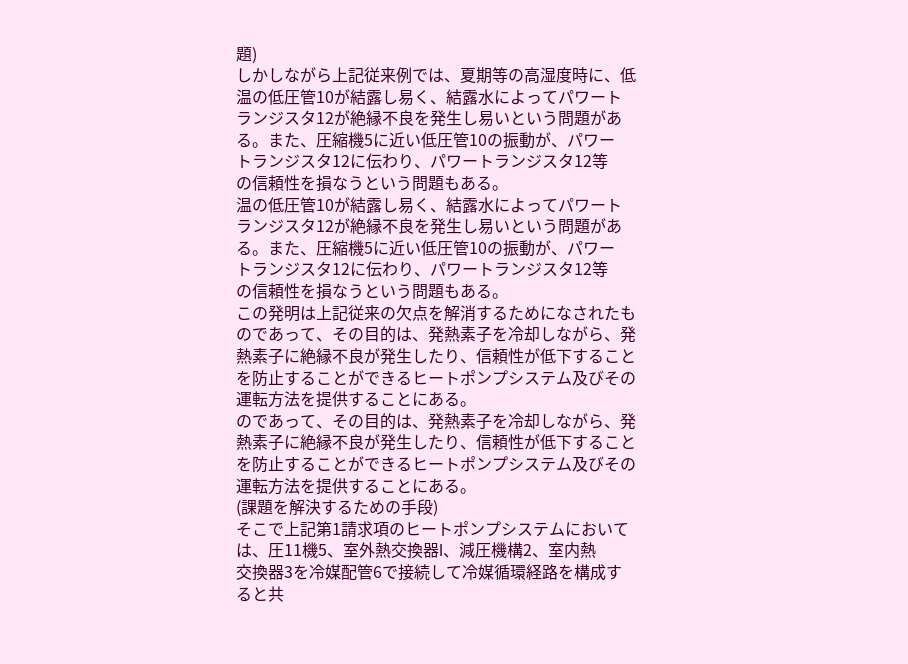題)
しかしながら上記従来例では、夏期等の高湿度時に、低
温の低圧管10が結露し易く、結露水によってパワート
ランジスタ12が絶縁不良を発生し易いという問題があ
る。また、圧縮機5に近い低圧管10の振動が、パワー
トランジスタ12に伝わり、パワートランジスタ12等
の信頼性を損なうという問題もある。
温の低圧管10が結露し易く、結露水によってパワート
ランジスタ12が絶縁不良を発生し易いという問題があ
る。また、圧縮機5に近い低圧管10の振動が、パワー
トランジスタ12に伝わり、パワートランジスタ12等
の信頼性を損なうという問題もある。
この発明は上記従来の欠点を解消するためになされたも
のであって、その目的は、発熱素子を冷却しながら、発
熱素子に絶縁不良が発生したり、信頼性が低下すること
を防止することができるヒートポンプシステム及びその
運転方法を提供することにある。
のであって、その目的は、発熱素子を冷却しながら、発
熱素子に絶縁不良が発生したり、信頼性が低下すること
を防止することができるヒートポンプシステム及びその
運転方法を提供することにある。
(課題を解決するための手段)
そこで上記第1請求項のヒートポンプシステムにおいて
は、圧11機5、室外熱交換器l、減圧機構2、室内熱
交換器3を冷媒配管6で接続して冷媒循環経路を構成す
ると共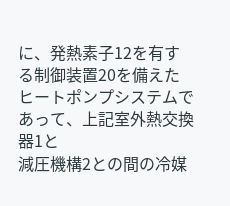に、発熱素子12を有する制御装置20を備えた
ヒートポンプシステムであって、上記室外熱交換器1と
減圧機構2との間の冷媒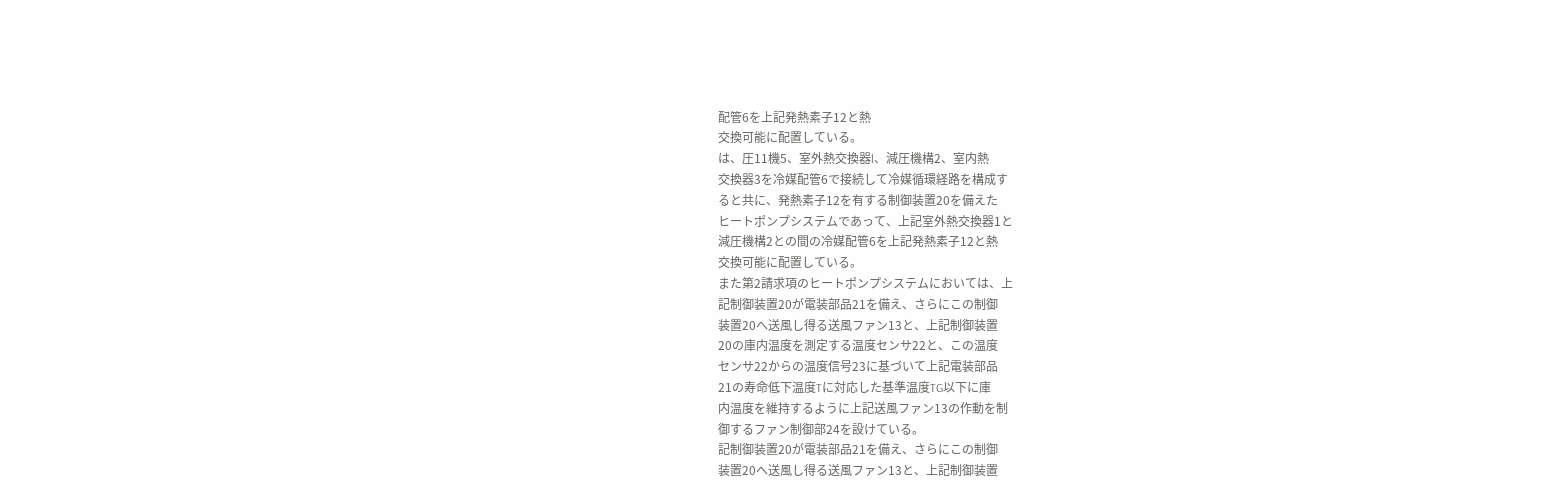配管6を上記発熱素子12と熱
交換可能に配置している。
は、圧11機5、室外熱交換器l、減圧機構2、室内熱
交換器3を冷媒配管6で接続して冷媒循環経路を構成す
ると共に、発熱素子12を有する制御装置20を備えた
ヒートポンプシステムであって、上記室外熱交換器1と
減圧機構2との間の冷媒配管6を上記発熱素子12と熱
交換可能に配置している。
また第2請求項のヒートポンプシステムにおいては、上
記制御装置20が電装部品21を備え、さらにこの制御
装置20へ送風し得る送風ファン13と、上記制御装置
20の庫内温度を測定する温度センサ22と、この温度
センサ22からの温度信号23に基づいて上記電装部品
21の寿命低下温度Tに対応した基準温度TG以下に庫
内温度を維持するように上記送風ファン13の作動を制
御するファン制御部24を設けている。
記制御装置20が電装部品21を備え、さらにこの制御
装置20へ送風し得る送風ファン13と、上記制御装置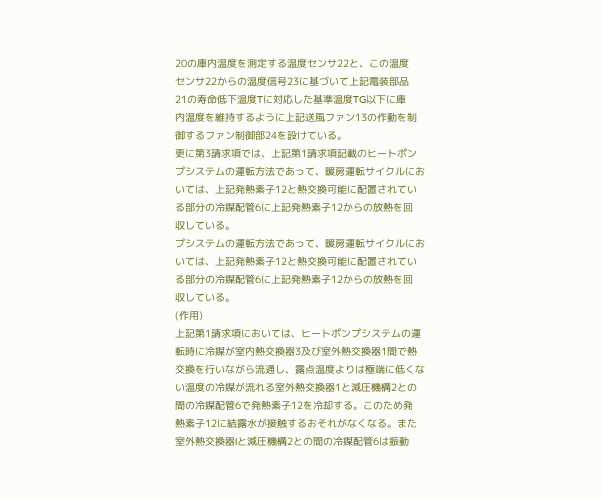20の庫内温度を測定する温度センサ22と、この温度
センサ22からの温度信号23に基づいて上記電装部品
21の寿命低下温度Tに対応した基準温度TG以下に庫
内温度を維持するように上記送風ファン13の作動を制
御するファン制御部24を設けている。
更に第3請求項では、上記第1請求項記載のヒートポン
プシステムの運転方法であって、暖房運転サイクルにお
いては、上記発熱素子12と熱交換可能に配置されてい
る部分の冷媒配管6に上記発熱素子12からの放熱を回
収している。
プシステムの運転方法であって、暖房運転サイクルにお
いては、上記発熱素子12と熱交換可能に配置されてい
る部分の冷媒配管6に上記発熱素子12からの放熱を回
収している。
(作用)
上記第1請求項においては、ヒートポンプシステムの運
転時に冷媒が室内熱交換器3及び室外熱交換器1間で熱
交換を行いながら流通し、露点温度よりは極端に低くな
い温度の冷媒が流れる室外熱交換器1と減圧機構2との
間の冷媒配管6で発熱素子12を冷却する。このため発
熱素子12に結露水が接触するおそれがなくなる。また
室外熱交換器lと減圧機構2との間の冷媒配管6は振動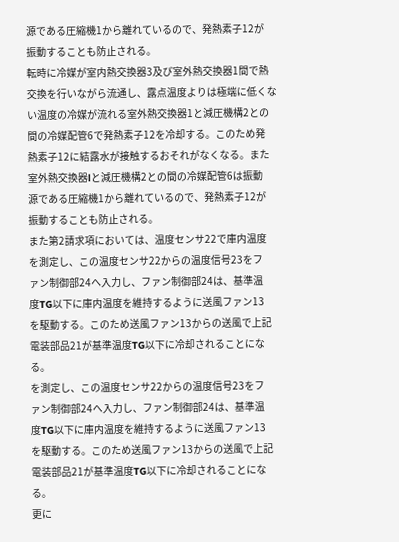源である圧縮機1から離れているので、発熱素子12が
振動することも防止される。
転時に冷媒が室内熱交換器3及び室外熱交換器1間で熱
交換を行いながら流通し、露点温度よりは極端に低くな
い温度の冷媒が流れる室外熱交換器1と減圧機構2との
間の冷媒配管6で発熱素子12を冷却する。このため発
熱素子12に結露水が接触するおそれがなくなる。また
室外熱交換器lと減圧機構2との間の冷媒配管6は振動
源である圧縮機1から離れているので、発熱素子12が
振動することも防止される。
また第2請求項においては、温度センサ22で庫内温度
を測定し、この温度センサ22からの温度信号23をフ
ァン制御部24へ入力し、ファン制御部24は、基準温
度TG以下に庫内温度を維持するように送風ファン13
を駆動する。このため送風ファン13からの送風で上記
電装部品21が基準温度TG以下に冷却されることにな
る。
を測定し、この温度センサ22からの温度信号23をフ
ァン制御部24へ入力し、ファン制御部24は、基準温
度TG以下に庫内温度を維持するように送風ファン13
を駆動する。このため送風ファン13からの送風で上記
電装部品21が基準温度TG以下に冷却されることにな
る。
更に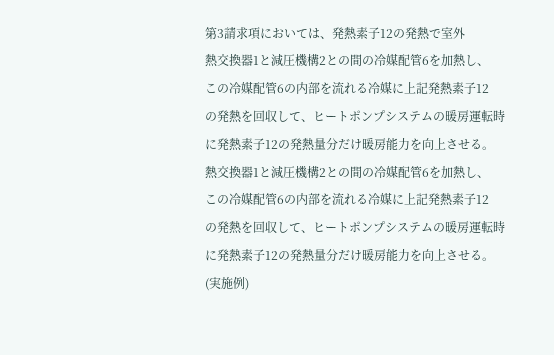第3請求項においては、発熱素子12の発熱で室外
熱交換器1と減圧機構2との間の冷媒配管6を加熱し、
この冷媒配管6の内部を流れる冷媒に上記発熱素子12
の発熱を回収して、ヒートポンプシステムの暖房運転時
に発熱素子12の発熱量分だけ暖房能力を向上させる。
熱交換器1と減圧機構2との間の冷媒配管6を加熱し、
この冷媒配管6の内部を流れる冷媒に上記発熱素子12
の発熱を回収して、ヒートポンプシステムの暖房運転時
に発熱素子12の発熱量分だけ暖房能力を向上させる。
(実施例)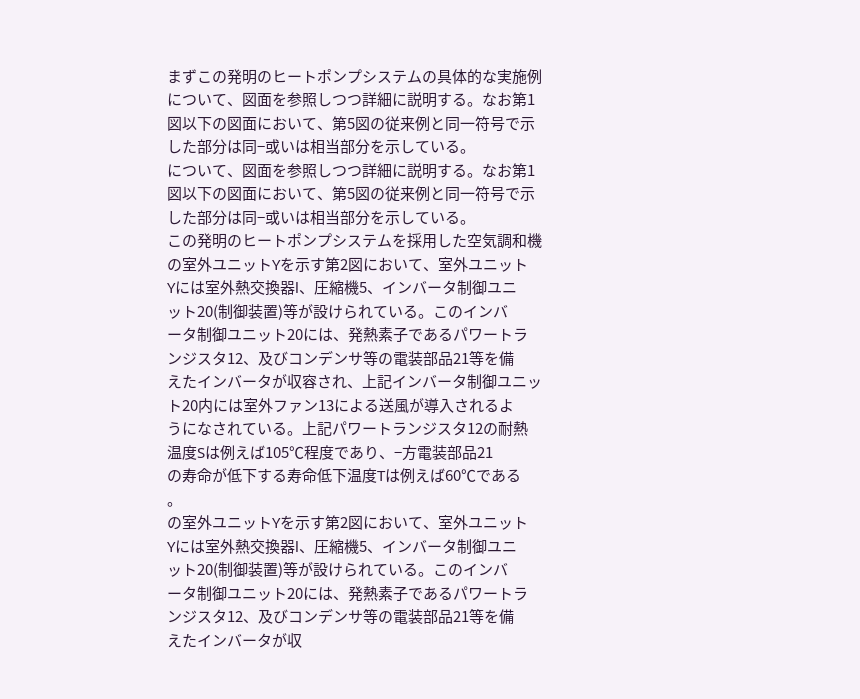まずこの発明のヒートポンプシステムの具体的な実施例
について、図面を参照しつつ詳細に説明する。なお第1
図以下の図面において、第5図の従来例と同一符号で示
した部分は同−或いは相当部分を示している。
について、図面を参照しつつ詳細に説明する。なお第1
図以下の図面において、第5図の従来例と同一符号で示
した部分は同−或いは相当部分を示している。
この発明のヒートポンプシステムを採用した空気調和機
の室外ユニットYを示す第2図において、室外ユニット
Yには室外熱交換器l、圧縮機5、インバータ制御ユニ
ット20(制御装置)等が設けられている。このインバ
ータ制御ユニット20には、発熱素子であるパワートラ
ンジスタ12、及びコンデンサ等の電装部品21等を備
えたインバータが収容され、上記インバータ制御ユニッ
ト20内には室外ファン13による送風が導入されるよ
うになされている。上記パワートランジスタ12の耐熱
温度Sは例えば105℃程度であり、−方電装部品21
の寿命が低下する寿命低下温度Tは例えば60℃である
。
の室外ユニットYを示す第2図において、室外ユニット
Yには室外熱交換器l、圧縮機5、インバータ制御ユニ
ット20(制御装置)等が設けられている。このインバ
ータ制御ユニット20には、発熱素子であるパワートラ
ンジスタ12、及びコンデンサ等の電装部品21等を備
えたインバータが収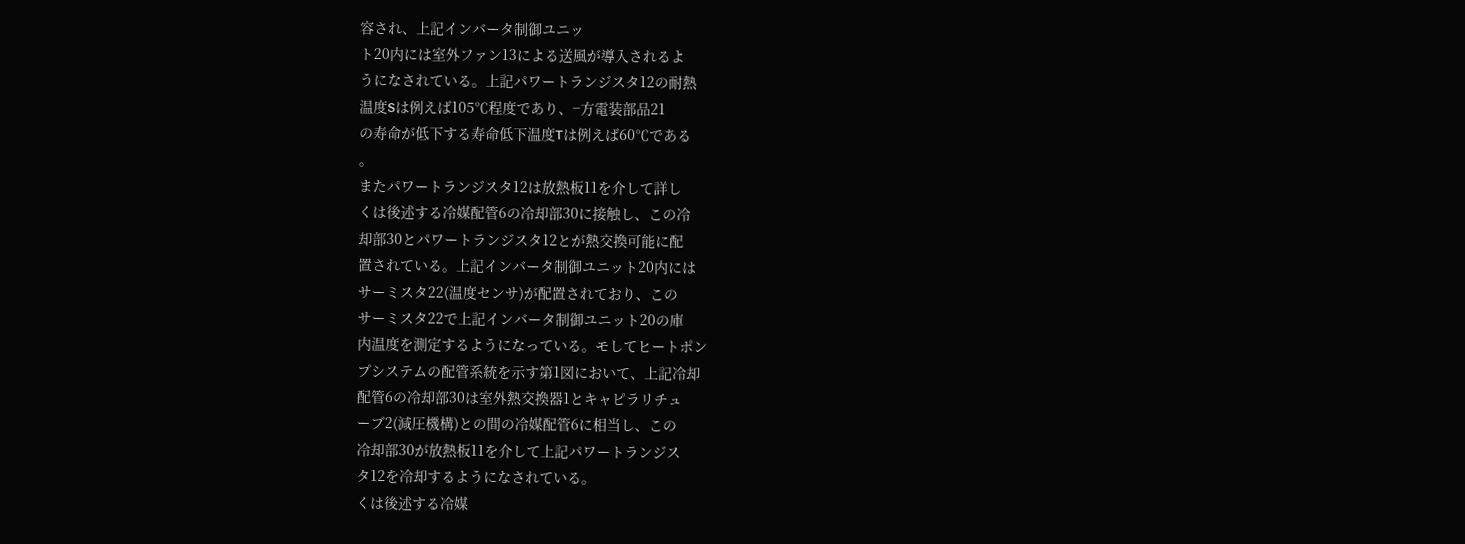容され、上記インバータ制御ユニッ
ト20内には室外ファン13による送風が導入されるよ
うになされている。上記パワートランジスタ12の耐熱
温度Sは例えば105℃程度であり、−方電装部品21
の寿命が低下する寿命低下温度Tは例えば60℃である
。
またパワートランジスタ12は放熱板11を介して詳し
くは後述する冷媒配管6の冷却部30に接触し、この冷
却部30とパワートランジスタ12とが熱交換可能に配
置されている。上記インバータ制御ユニット20内には
サーミスタ22(温度センサ)が配置されており、この
サーミスタ22で上記インバータ制御ユニット20の庫
内温度を測定するようになっている。モしてヒートポン
プシステムの配管系統を示す第1図において、上記冷却
配管6の冷却部30は室外熱交換器1とキャピラリチュ
ーブ2(減圧機構)との間の冷媒配管6に相当し、この
冷却部30が放熱板11を介して上記パワートランジス
タ12を冷却するようになされている。
くは後述する冷媒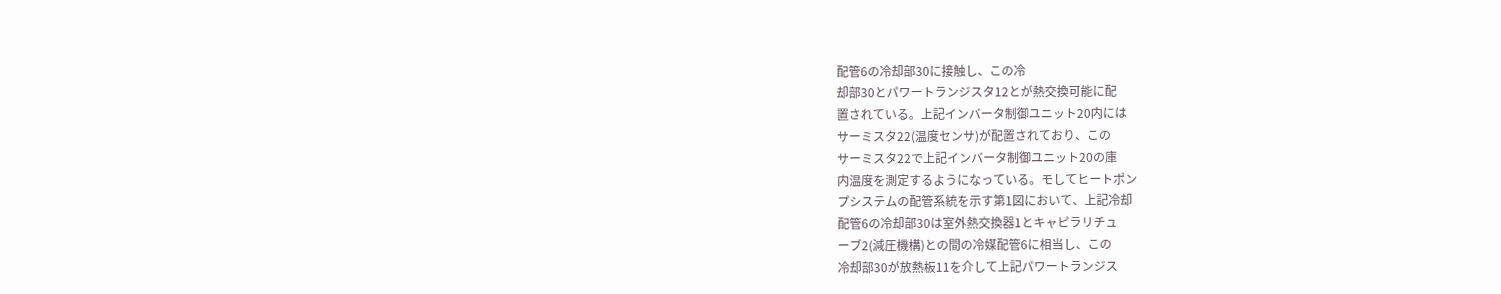配管6の冷却部30に接触し、この冷
却部30とパワートランジスタ12とが熱交換可能に配
置されている。上記インバータ制御ユニット20内には
サーミスタ22(温度センサ)が配置されており、この
サーミスタ22で上記インバータ制御ユニット20の庫
内温度を測定するようになっている。モしてヒートポン
プシステムの配管系統を示す第1図において、上記冷却
配管6の冷却部30は室外熱交換器1とキャピラリチュ
ーブ2(減圧機構)との間の冷媒配管6に相当し、この
冷却部30が放熱板11を介して上記パワートランジス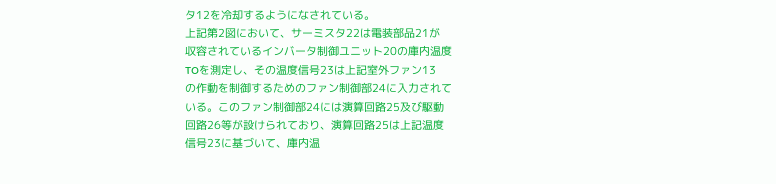タ12を冷却するようになされている。
上記第2図において、サーミスタ22は電装部品21が
収容されているインバータ制御ユニット20の庫内温度
TOを測定し、その温度信号23は上記室外ファン13
の作動を制御するためのファン制御部24に入力されて
いる。このファン制御部24には演算回路25及び駆動
回路26等が設けられており、演算回路25は上記温度
信号23に基づいて、庫内温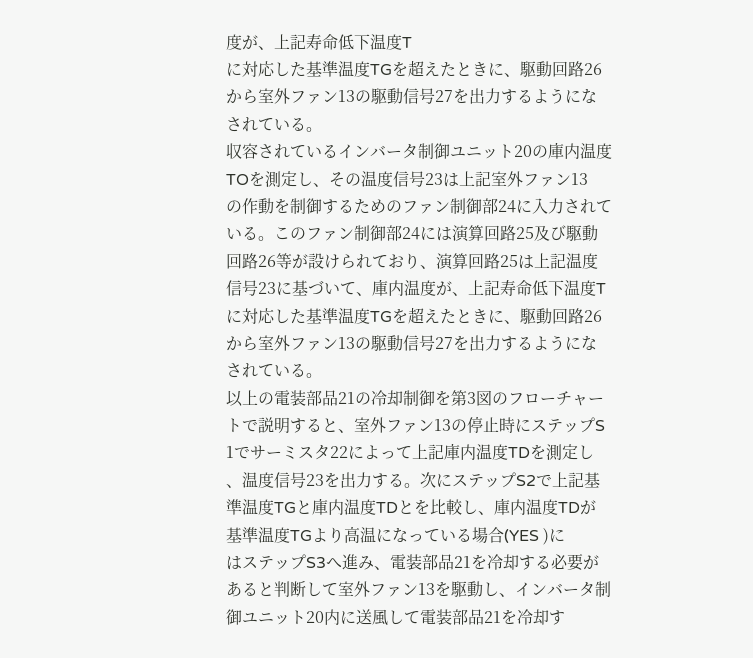度が、上記寿命低下温度T
に対応した基準温度TGを超えたときに、駆動回路26
から室外ファン13の駆動信号27を出力するようにな
されている。
収容されているインバータ制御ユニット20の庫内温度
TOを測定し、その温度信号23は上記室外ファン13
の作動を制御するためのファン制御部24に入力されて
いる。このファン制御部24には演算回路25及び駆動
回路26等が設けられており、演算回路25は上記温度
信号23に基づいて、庫内温度が、上記寿命低下温度T
に対応した基準温度TGを超えたときに、駆動回路26
から室外ファン13の駆動信号27を出力するようにな
されている。
以上の電装部品21の冷却制御を第3図のフローチャー
トで説明すると、室外ファン13の停止時にステップS
1でサーミスタ22によって上記庫内温度TDを測定し
、温度信号23を出力する。次にステップS2で上記基
準温度TGと庫内温度TDとを比較し、庫内温度TDが
基準温度TGより高温になっている場合(YES )に
はステップS3へ進み、電装部品21を冷却する必要が
あると判断して室外ファン13を駆動し、インバータ制
御ユニット20内に送風して電装部品21を冷却す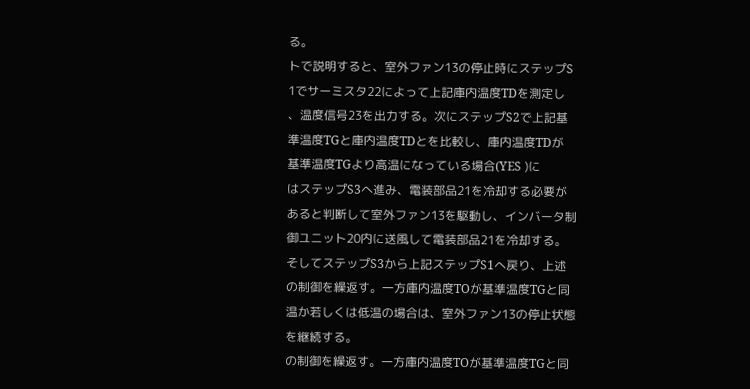る。
トで説明すると、室外ファン13の停止時にステップS
1でサーミスタ22によって上記庫内温度TDを測定し
、温度信号23を出力する。次にステップS2で上記基
準温度TGと庫内温度TDとを比較し、庫内温度TDが
基準温度TGより高温になっている場合(YES )に
はステップS3へ進み、電装部品21を冷却する必要が
あると判断して室外ファン13を駆動し、インバータ制
御ユニット20内に送風して電装部品21を冷却する。
そしてステップS3から上記ステップS1へ戻り、上述
の制御を繰返す。一方庫内温度TOが基準温度TGと同
温か若しくは低温の場合は、室外ファン13の停止状態
を継続する。
の制御を繰返す。一方庫内温度TOが基準温度TGと同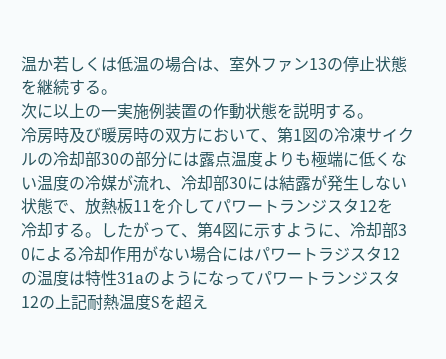温か若しくは低温の場合は、室外ファン13の停止状態
を継続する。
次に以上の一実施例装置の作動状態を説明する。
冷房時及び暖房時の双方において、第1図の冷凍サイク
ルの冷却部30の部分には露点温度よりも極端に低くな
い温度の冷媒が流れ、冷却部30には結露が発生しない
状態で、放熱板11を介してパワートランジスタ12を
冷却する。したがって、第4図に示すように、冷却部3
0による冷却作用がない場合にはパワートラジスタ12
の温度は特性31aのようになってパワートランジスタ
12の上記耐熱温度Sを超え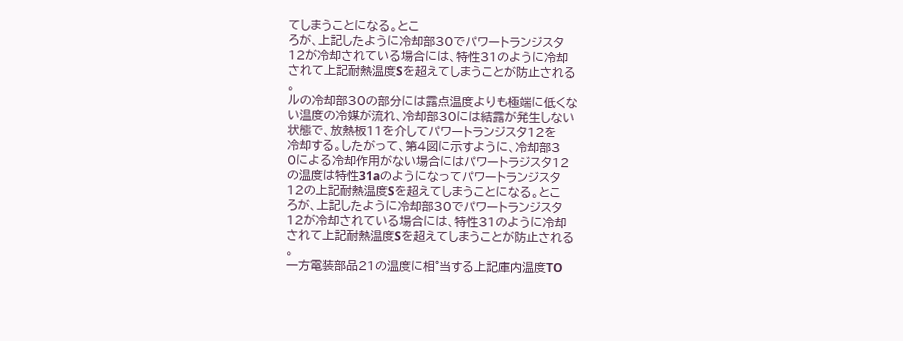てしまうことになる。とこ
ろが、上記したように冷却部30でパワートランジスタ
12が冷却されている場合には、特性31のように冷却
されて上記耐熱温度Sを超えてしまうことが防止される
。
ルの冷却部30の部分には露点温度よりも極端に低くな
い温度の冷媒が流れ、冷却部30には結露が発生しない
状態で、放熱板11を介してパワートランジスタ12を
冷却する。したがって、第4図に示すように、冷却部3
0による冷却作用がない場合にはパワートラジスタ12
の温度は特性31aのようになってパワートランジスタ
12の上記耐熱温度Sを超えてしまうことになる。とこ
ろが、上記したように冷却部30でパワートランジスタ
12が冷却されている場合には、特性31のように冷却
されて上記耐熱温度Sを超えてしまうことが防止される
。
一方電装部品21の温度に相°当する上記庫内温度TO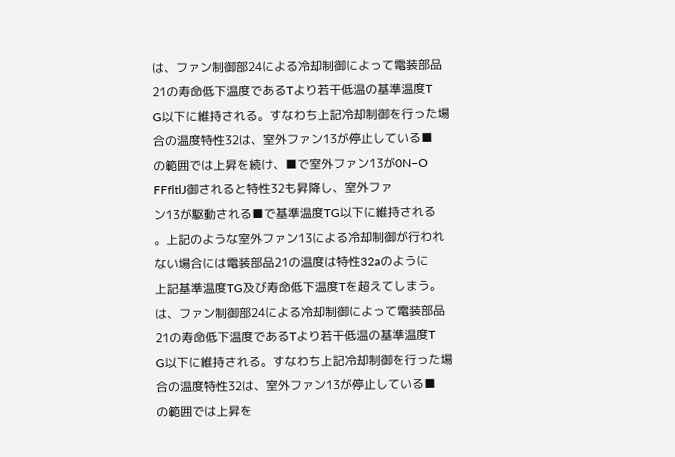は、ファン制御部24による冷却制御によって電装部品
21の寿命低下温度であるTより若干低温の基準温度T
G以下に維持される。すなわち上記冷却制御を行った場
合の温度特性32は、室外ファン13が停止している■
の範囲では上昇を続け、■で室外ファン13が0N−O
FFfltlJ御されると特性32も昇降し、室外ファ
ン13が駆動される■で基準温度TG以下に維持される
。上記のような室外ファン13による冷却制御が行われ
ない場合には電装部品21の温度は特性32aのように
上記基準温度TG及び寿命低下温度Tを超えてしまう。
は、ファン制御部24による冷却制御によって電装部品
21の寿命低下温度であるTより若干低温の基準温度T
G以下に維持される。すなわち上記冷却制御を行った場
合の温度特性32は、室外ファン13が停止している■
の範囲では上昇を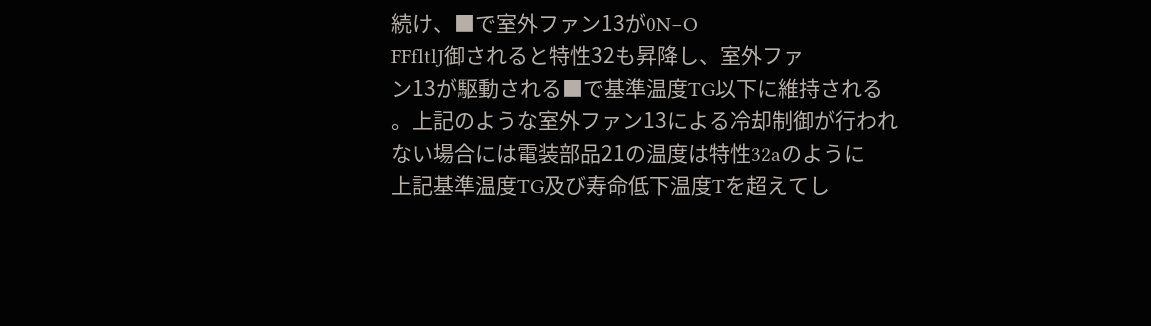続け、■で室外ファン13が0N−O
FFfltlJ御されると特性32も昇降し、室外ファ
ン13が駆動される■で基準温度TG以下に維持される
。上記のような室外ファン13による冷却制御が行われ
ない場合には電装部品21の温度は特性32aのように
上記基準温度TG及び寿命低下温度Tを超えてし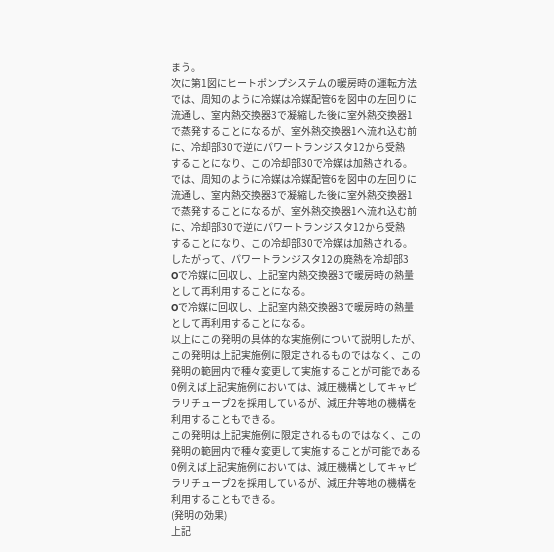まう。
次に第1図にヒートポンプシステムの暖房時の運転方法
では、周知のように冷媒は冷媒配管6を図中の左回りに
流通し、室内熱交換器3で凝縮した後に室外熱交換器1
で蒸発することになるが、室外熱交換器1へ流れ込む前
に、冷却部30で逆にパワートランジスタ12から受熱
することになり、この冷却部30で冷媒は加熱される。
では、周知のように冷媒は冷媒配管6を図中の左回りに
流通し、室内熱交換器3で凝縮した後に室外熱交換器1
で蒸発することになるが、室外熱交換器1へ流れ込む前
に、冷却部30で逆にパワートランジスタ12から受熱
することになり、この冷却部30で冷媒は加熱される。
したがって、パワートランジスタ12の廃熱を冷却部3
Oで冷媒に回収し、上記室内熱交換器3で暖房時の熱量
として再利用することになる。
Oで冷媒に回収し、上記室内熱交換器3で暖房時の熱量
として再利用することになる。
以上にこの発明の具体的な実施例について説明したが、
この発明は上記実施例に限定されるものではなく、この
発明の範囲内で種々変更して実施することが可能である
0例えば上記実施例においては、減圧機構としてキャピ
ラリチューブ2を採用しているが、減圧弁等地の機構を
利用することもできる。
この発明は上記実施例に限定されるものではなく、この
発明の範囲内で種々変更して実施することが可能である
0例えば上記実施例においては、減圧機構としてキャピ
ラリチューブ2を採用しているが、減圧弁等地の機構を
利用することもできる。
(発明の効果)
上記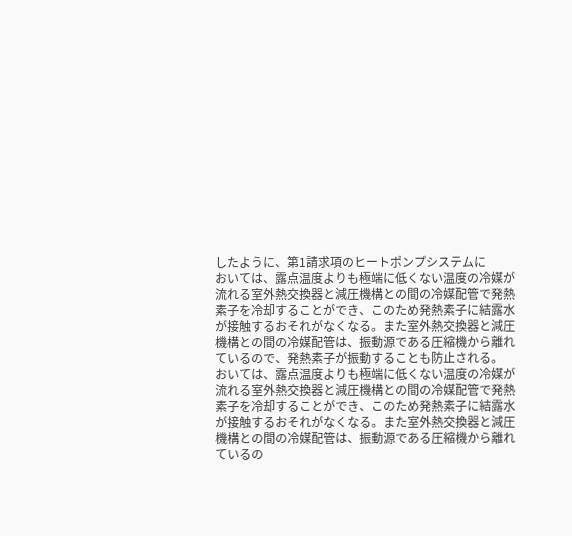したように、第1請求項のヒートポンプシステムに
おいては、露点温度よりも極端に低くない温度の冷媒が
流れる室外熱交換器と減圧機構との間の冷媒配管で発熱
素子を冷却することができ、このため発熱素子に結露水
が接触するおそれがなくなる。また室外熱交換器と減圧
機構との間の冷媒配管は、振動源である圧縮機から離れ
ているので、発熱素子が振動することも防止される。
おいては、露点温度よりも極端に低くない温度の冷媒が
流れる室外熱交換器と減圧機構との間の冷媒配管で発熱
素子を冷却することができ、このため発熱素子に結露水
が接触するおそれがなくなる。また室外熱交換器と減圧
機構との間の冷媒配管は、振動源である圧縮機から離れ
ているの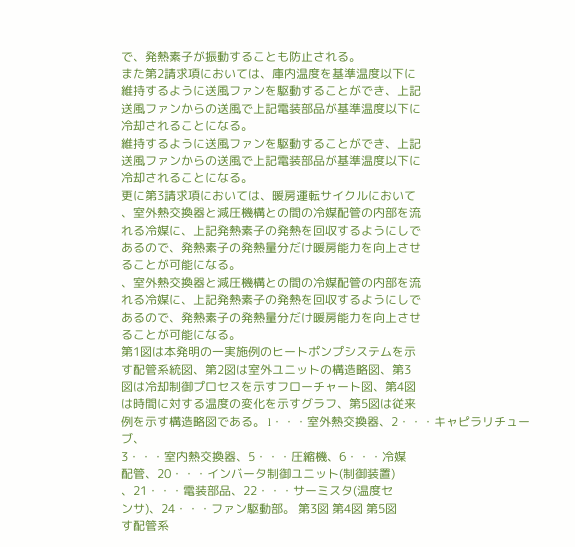で、発熱素子が振動することも防止される。
また第2請求項においては、庫内温度を基準温度以下に
維持するように送風ファンを駆動することができ、上記
送風ファンからの送風で上記電装部品が基準温度以下に
冷却されることになる。
維持するように送風ファンを駆動することができ、上記
送風ファンからの送風で上記電装部品が基準温度以下に
冷却されることになる。
更に第3請求項においては、暖房運転サイクルにおいて
、室外熱交換器と減圧機構との間の冷媒配管の内部を流
れる冷媒に、上記発熱素子の発熱を回収するようにしで
あるので、発熱素子の発熱量分だけ暖房能力を向上させ
ることが可能になる。
、室外熱交換器と減圧機構との間の冷媒配管の内部を流
れる冷媒に、上記発熱素子の発熱を回収するようにしで
あるので、発熱素子の発熱量分だけ暖房能力を向上させ
ることが可能になる。
第1図は本発明の一実施例のヒートポンプシステムを示
す配管系統図、第2図は室外ユニットの構造略図、第3
図は冷却制御プロセスを示すフローチャート図、第4図
は時間に対する温度の変化を示すグラフ、第5図は従来
例を示す構造略図である。 l・・・室外熱交換器、2・・・キャピラリチューブ、
3・・・室内熱交換器、5・・・圧縮機、6・・・冷媒
配管、20・・・インバータ制御ユニット(制御装置)
、21・・・電装部品、22・・・サーミスタ(温度セ
ンサ)、24・・・ファン駆動部。 第3図 第4図 第5図
す配管系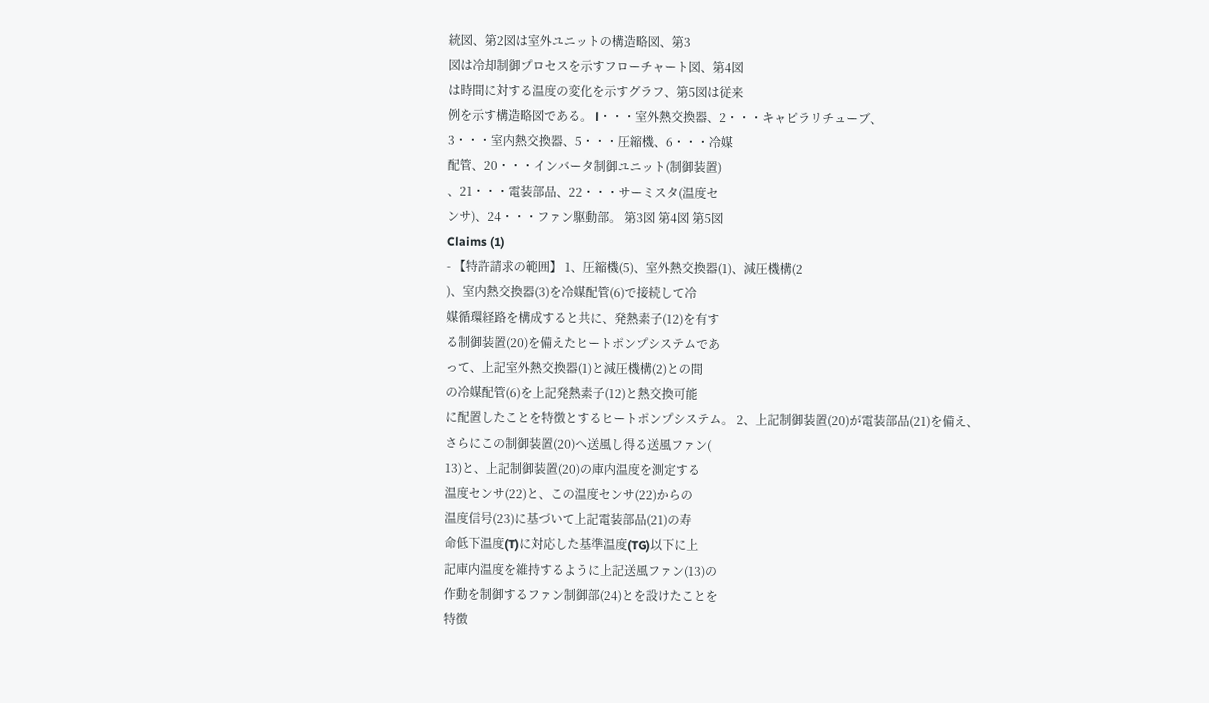統図、第2図は室外ユニットの構造略図、第3
図は冷却制御プロセスを示すフローチャート図、第4図
は時間に対する温度の変化を示すグラフ、第5図は従来
例を示す構造略図である。 l・・・室外熱交換器、2・・・キャピラリチューブ、
3・・・室内熱交換器、5・・・圧縮機、6・・・冷媒
配管、20・・・インバータ制御ユニット(制御装置)
、21・・・電装部品、22・・・サーミスタ(温度セ
ンサ)、24・・・ファン駆動部。 第3図 第4図 第5図
Claims (1)
- 【特許請求の範囲】 1、圧縮機(5)、室外熱交換器(1)、減圧機構(2
)、室内熱交換器(3)を冷媒配管(6)で接続して冷
媒循環経路を構成すると共に、発熱素子(12)を有す
る制御装置(20)を備えたヒートポンプシステムであ
って、上記室外熱交換器(1)と減圧機構(2)との間
の冷媒配管(6)を上記発熱素子(12)と熱交換可能
に配置したことを特徴とするヒートポンプシステム。 2、上記制御装置(20)が電装部品(21)を備え、
さらにこの制御装置(20)へ送風し得る送風ファン(
13)と、上記制御装置(20)の庫内温度を測定する
温度センサ(22)と、この温度センサ(22)からの
温度信号(23)に基づいて上記電装部品(21)の寿
命低下温度(T)に対応した基準温度(TG)以下に上
記庫内温度を維持するように上記送風ファン(13)の
作動を制御するファン制御部(24)とを設けたことを
特徴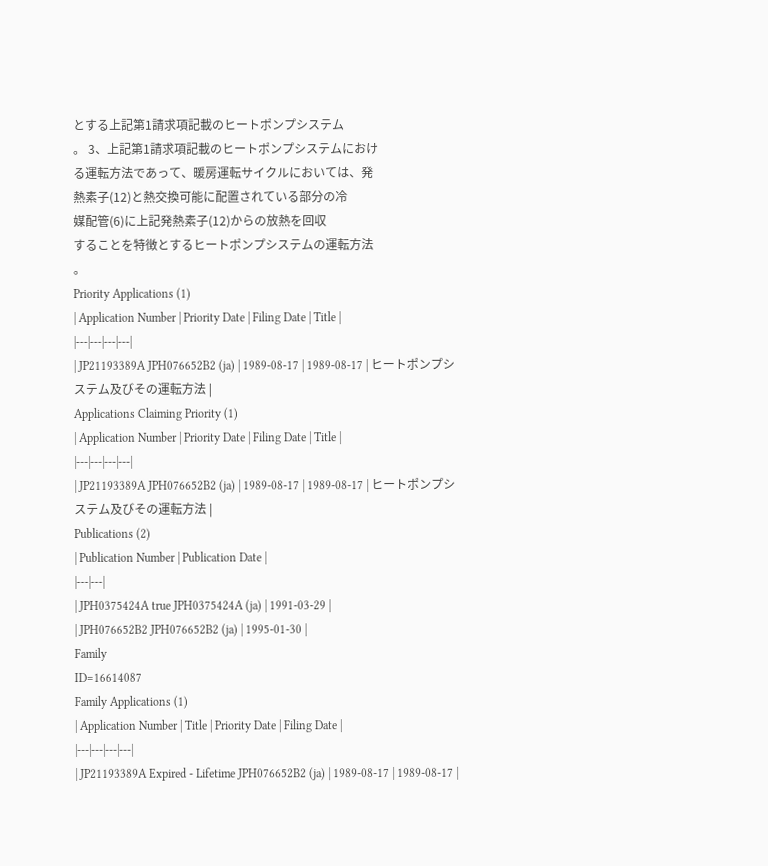とする上記第1請求項記載のヒートポンプシステム
。 3、上記第1請求項記載のヒートポンプシステムにおけ
る運転方法であって、暖房運転サイクルにおいては、発
熱素子(12)と熱交換可能に配置されている部分の冷
媒配管(6)に上記発熱素子(12)からの放熱を回収
することを特徴とするヒートポンプシステムの運転方法
。
Priority Applications (1)
| Application Number | Priority Date | Filing Date | Title |
|---|---|---|---|
| JP21193389A JPH076652B2 (ja) | 1989-08-17 | 1989-08-17 | ヒートポンプシステム及びその運転方法 |
Applications Claiming Priority (1)
| Application Number | Priority Date | Filing Date | Title |
|---|---|---|---|
| JP21193389A JPH076652B2 (ja) | 1989-08-17 | 1989-08-17 | ヒートポンプシステム及びその運転方法 |
Publications (2)
| Publication Number | Publication Date |
|---|---|
| JPH0375424A true JPH0375424A (ja) | 1991-03-29 |
| JPH076652B2 JPH076652B2 (ja) | 1995-01-30 |
Family
ID=16614087
Family Applications (1)
| Application Number | Title | Priority Date | Filing Date |
|---|---|---|---|
| JP21193389A Expired - Lifetime JPH076652B2 (ja) | 1989-08-17 | 1989-08-17 |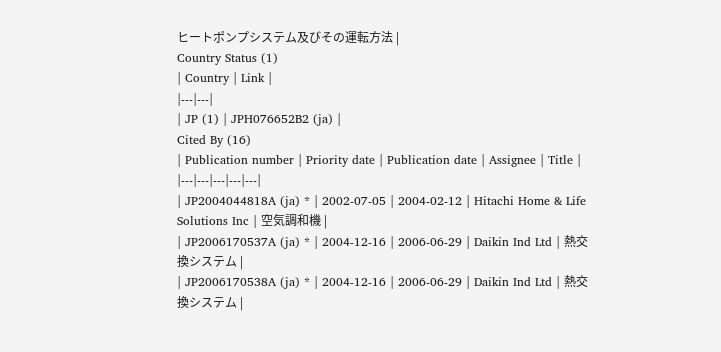ヒートポンプシステム及びその運転方法 |
Country Status (1)
| Country | Link |
|---|---|
| JP (1) | JPH076652B2 (ja) |
Cited By (16)
| Publication number | Priority date | Publication date | Assignee | Title |
|---|---|---|---|---|
| JP2004044818A (ja) * | 2002-07-05 | 2004-02-12 | Hitachi Home & Life Solutions Inc | 空気調和機 |
| JP2006170537A (ja) * | 2004-12-16 | 2006-06-29 | Daikin Ind Ltd | 熱交換システム |
| JP2006170538A (ja) * | 2004-12-16 | 2006-06-29 | Daikin Ind Ltd | 熱交換システム |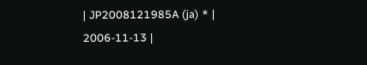| JP2008121985A (ja) * | 2006-11-13 |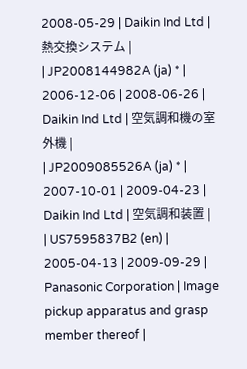2008-05-29 | Daikin Ind Ltd | 熱交換システム |
| JP2008144982A (ja) * | 2006-12-06 | 2008-06-26 | Daikin Ind Ltd | 空気調和機の室外機 |
| JP2009085526A (ja) * | 2007-10-01 | 2009-04-23 | Daikin Ind Ltd | 空気調和装置 |
| US7595837B2 (en) | 2005-04-13 | 2009-09-29 | Panasonic Corporation | Image pickup apparatus and grasp member thereof |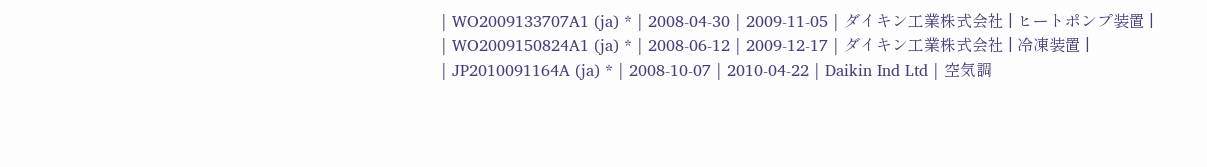| WO2009133707A1 (ja) * | 2008-04-30 | 2009-11-05 | ダイキン工業株式会社 | ヒートポンプ装置 |
| WO2009150824A1 (ja) * | 2008-06-12 | 2009-12-17 | ダイキン工業株式会社 | 冷凍装置 |
| JP2010091164A (ja) * | 2008-10-07 | 2010-04-22 | Daikin Ind Ltd | 空気調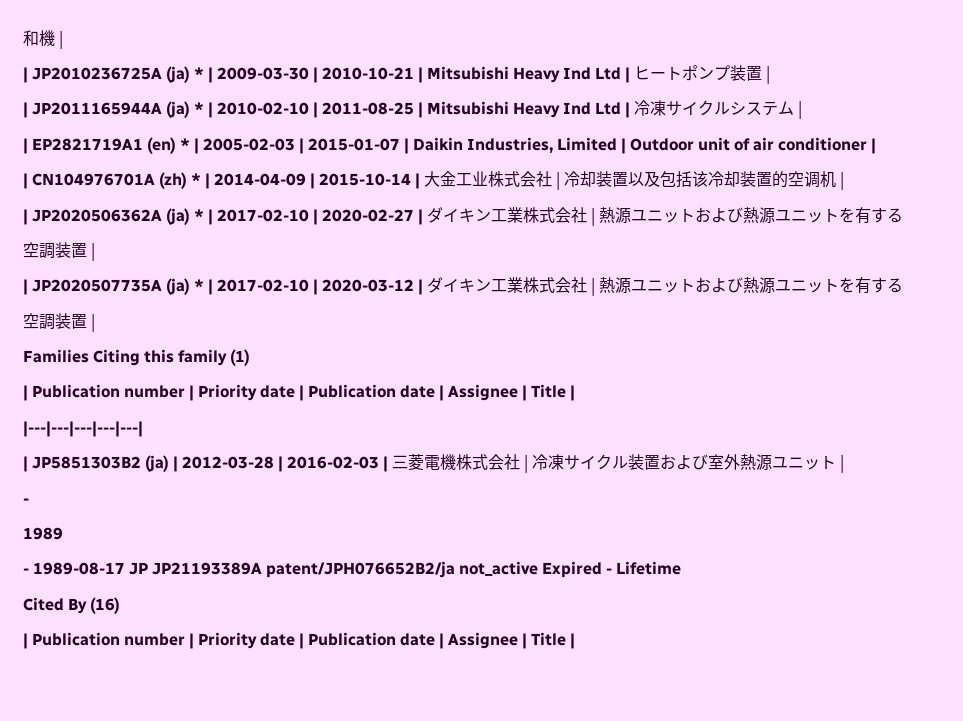和機 |
| JP2010236725A (ja) * | 2009-03-30 | 2010-10-21 | Mitsubishi Heavy Ind Ltd | ヒートポンプ装置 |
| JP2011165944A (ja) * | 2010-02-10 | 2011-08-25 | Mitsubishi Heavy Ind Ltd | 冷凍サイクルシステム |
| EP2821719A1 (en) * | 2005-02-03 | 2015-01-07 | Daikin Industries, Limited | Outdoor unit of air conditioner |
| CN104976701A (zh) * | 2014-04-09 | 2015-10-14 | 大金工业株式会社 | 冷却装置以及包括该冷却装置的空调机 |
| JP2020506362A (ja) * | 2017-02-10 | 2020-02-27 | ダイキン工業株式会社 | 熱源ユニットおよび熱源ユニットを有する空調装置 |
| JP2020507735A (ja) * | 2017-02-10 | 2020-03-12 | ダイキン工業株式会社 | 熱源ユニットおよび熱源ユニットを有する空調装置 |
Families Citing this family (1)
| Publication number | Priority date | Publication date | Assignee | Title |
|---|---|---|---|---|
| JP5851303B2 (ja) | 2012-03-28 | 2016-02-03 | 三菱電機株式会社 | 冷凍サイクル装置および室外熱源ユニット |
-
1989
- 1989-08-17 JP JP21193389A patent/JPH076652B2/ja not_active Expired - Lifetime
Cited By (16)
| Publication number | Priority date | Publication date | Assignee | Title |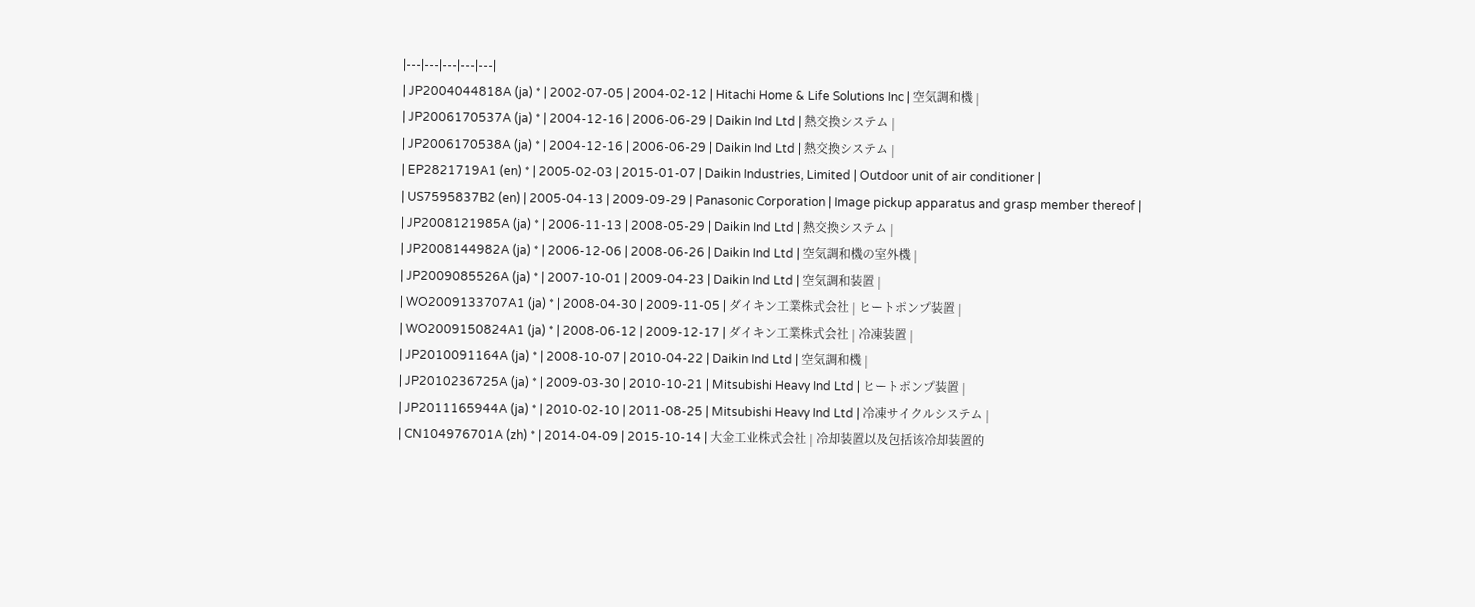|---|---|---|---|---|
| JP2004044818A (ja) * | 2002-07-05 | 2004-02-12 | Hitachi Home & Life Solutions Inc | 空気調和機 |
| JP2006170537A (ja) * | 2004-12-16 | 2006-06-29 | Daikin Ind Ltd | 熱交換システム |
| JP2006170538A (ja) * | 2004-12-16 | 2006-06-29 | Daikin Ind Ltd | 熱交換システム |
| EP2821719A1 (en) * | 2005-02-03 | 2015-01-07 | Daikin Industries, Limited | Outdoor unit of air conditioner |
| US7595837B2 (en) | 2005-04-13 | 2009-09-29 | Panasonic Corporation | Image pickup apparatus and grasp member thereof |
| JP2008121985A (ja) * | 2006-11-13 | 2008-05-29 | Daikin Ind Ltd | 熱交換システム |
| JP2008144982A (ja) * | 2006-12-06 | 2008-06-26 | Daikin Ind Ltd | 空気調和機の室外機 |
| JP2009085526A (ja) * | 2007-10-01 | 2009-04-23 | Daikin Ind Ltd | 空気調和装置 |
| WO2009133707A1 (ja) * | 2008-04-30 | 2009-11-05 | ダイキン工業株式会社 | ヒートポンプ装置 |
| WO2009150824A1 (ja) * | 2008-06-12 | 2009-12-17 | ダイキン工業株式会社 | 冷凍装置 |
| JP2010091164A (ja) * | 2008-10-07 | 2010-04-22 | Daikin Ind Ltd | 空気調和機 |
| JP2010236725A (ja) * | 2009-03-30 | 2010-10-21 | Mitsubishi Heavy Ind Ltd | ヒートポンプ装置 |
| JP2011165944A (ja) * | 2010-02-10 | 2011-08-25 | Mitsubishi Heavy Ind Ltd | 冷凍サイクルシステム |
| CN104976701A (zh) * | 2014-04-09 | 2015-10-14 | 大金工业株式会社 | 冷却装置以及包括该冷却装置的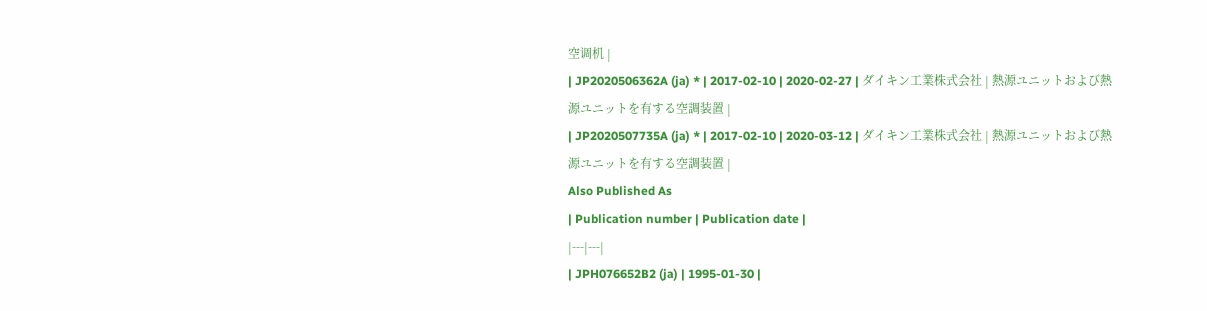空调机 |
| JP2020506362A (ja) * | 2017-02-10 | 2020-02-27 | ダイキン工業株式会社 | 熱源ユニットおよび熱源ユニットを有する空調装置 |
| JP2020507735A (ja) * | 2017-02-10 | 2020-03-12 | ダイキン工業株式会社 | 熱源ユニットおよび熱源ユニットを有する空調装置 |
Also Published As
| Publication number | Publication date |
|---|---|
| JPH076652B2 (ja) | 1995-01-30 |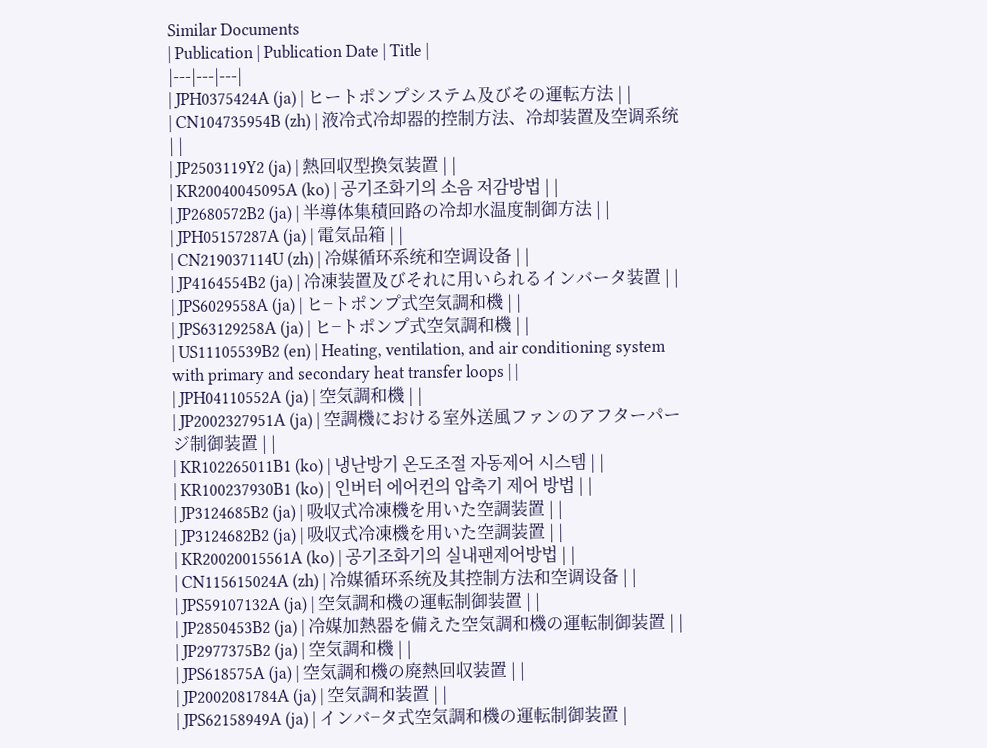Similar Documents
| Publication | Publication Date | Title |
|---|---|---|
| JPH0375424A (ja) | ヒートポンプシステム及びその運転方法 | |
| CN104735954B (zh) | 液冷式冷却器的控制方法、冷却装置及空调系统 | |
| JP2503119Y2 (ja) | 熱回収型換気装置 | |
| KR20040045095A (ko) | 공기조화기의 소음 저감방법 | |
| JP2680572B2 (ja) | 半導体集積回路の冷却水温度制御方法 | |
| JPH05157287A (ja) | 電気品箱 | |
| CN219037114U (zh) | 冷媒循环系统和空调设备 | |
| JP4164554B2 (ja) | 冷凍装置及びそれに用いられるインバータ装置 | |
| JPS6029558A (ja) | ヒ−トポンプ式空気調和機 | |
| JPS63129258A (ja) | ヒ−トポンプ式空気調和機 | |
| US11105539B2 (en) | Heating, ventilation, and air conditioning system with primary and secondary heat transfer loops | |
| JPH04110552A (ja) | 空気調和機 | |
| JP2002327951A (ja) | 空調機における室外送風ファンのアフターパージ制御装置 | |
| KR102265011B1 (ko) | 냉난방기 온도조절 자동제어 시스템 | |
| KR100237930B1 (ko) | 인버터 에어컨의 압축기 제어 방법 | |
| JP3124685B2 (ja) | 吸収式冷凍機を用いた空調装置 | |
| JP3124682B2 (ja) | 吸収式冷凍機を用いた空調装置 | |
| KR20020015561A (ko) | 공기조화기의 실내팬제어방법 | |
| CN115615024A (zh) | 冷媒循环系统及其控制方法和空调设备 | |
| JPS59107132A (ja) | 空気調和機の運転制御装置 | |
| JP2850453B2 (ja) | 冷媒加熱器を備えた空気調和機の運転制御装置 | |
| JP2977375B2 (ja) | 空気調和機 | |
| JPS618575A (ja) | 空気調和機の廃熱回収装置 | |
| JP2002081784A (ja) | 空気調和装置 | |
| JPS62158949A (ja) | インバ−タ式空気調和機の運転制御装置 |